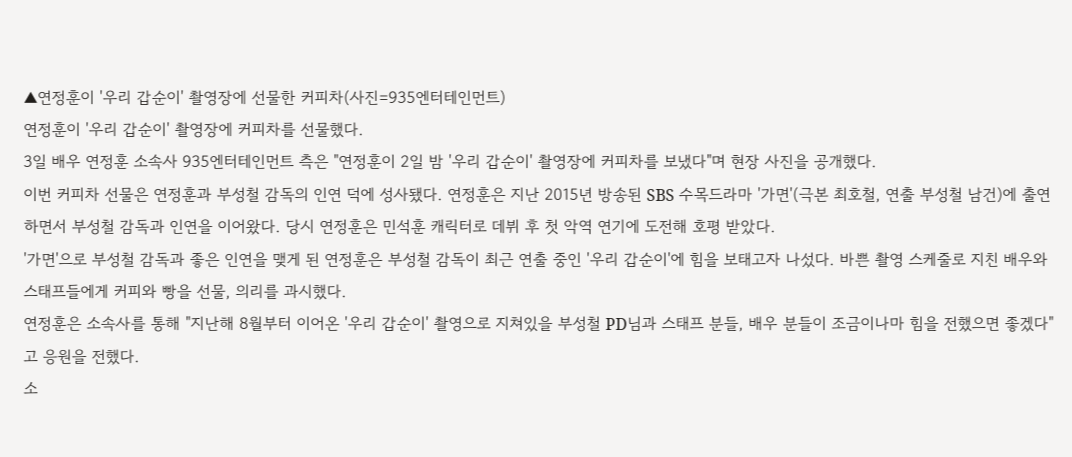▲연정훈이 '우리 갑순이' 촬영장에 선물한 커피차(사진=935엔터테인먼트)
연정훈이 '우리 갑순이' 촬영장에 커피차를 선물했다.
3일 배우 연정훈 소속사 935엔터테인먼트 측은 "연정훈이 2일 밤 '우리 갑순이' 촬영장에 커피차를 보냈다"며 현장 사진을 공개했다.
이번 커피차 선물은 연정훈과 부성철 감독의 인연 덕에 성사됐다. 연정훈은 지난 2015년 방송된 SBS 수목드라마 '가면'(극본 최호철, 연출 부성철 남건)에 출연하면서 부성철 감독과 인연을 이어왔다. 당시 연정훈은 민석훈 캐릭터로 데뷔 후 첫 악역 연기에 도전해 호평 받았다.
'가면'으로 부성철 감독과 좋은 인연을 맺게 된 연정훈은 부성철 감독이 최근 연출 중인 '우리 갑순이'에 힘을 보태고자 나섰다. 바쁜 촬영 스케줄로 지친 배우와 스태프들에게 커피와 빵을 선물, 의리를 과시했다.
연정훈은 소속사를 통해 "지난해 8월부터 이어온 '우리 갑순이' 촬영으로 지쳐있을 부성철 PD님과 스태프 분들, 배우 분들이 조금이나마 힘을 전했으면 좋겠다"고 응원을 전했다.
소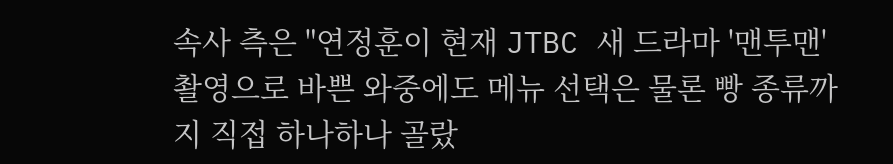속사 측은 "연정훈이 현재 JTBC 새 드라마 '맨투맨' 촬영으로 바쁜 와중에도 메뉴 선택은 물론 빵 종류까지 직접 하나하나 골랐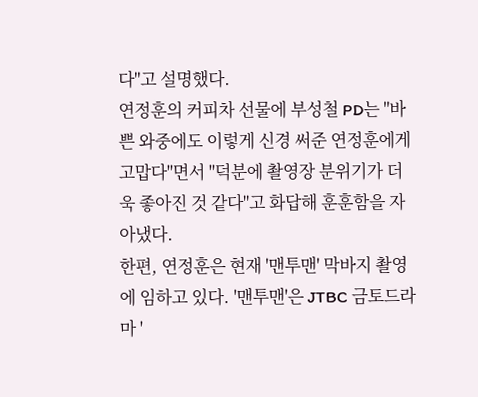다"고 설명했다.
연정훈의 커피차 선물에 부성철 PD는 "바쁜 와중에도 이렇게 신경 써준 연정훈에게 고맙다"면서 "덕분에 촬영장 분위기가 더욱 좋아진 것 같다"고 화답해 훈훈함을 자아냈다.
한편, 연정훈은 현재 '맨투맨' 막바지 촬영에 임하고 있다. '맨투맨'은 JTBC 금토드라마 '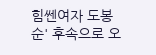힘쎈여자 도봉순' 후속으로 오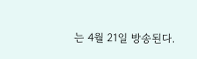는 4월 21일 방송된다.